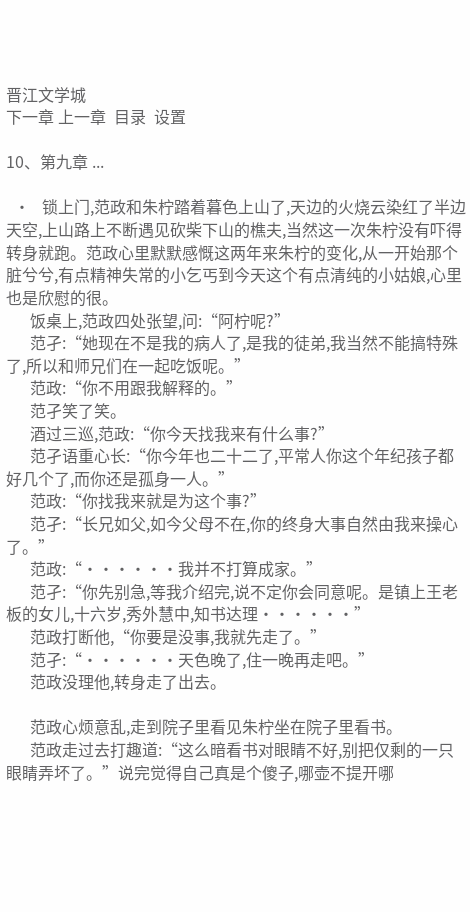晋江文学城
下一章 上一章  目录  设置

10、第九章 ...

  •   锁上门,范政和朱柠踏着暮色上山了,天边的火烧云染红了半边天空,上山路上不断遇见砍柴下山的樵夫,当然这一次朱柠没有吓得转身就跑。范政心里默默感慨这两年来朱柠的变化,从一开始那个脏兮兮,有点精神失常的小乞丐到今天这个有点清纯的小姑娘,心里也是欣慰的很。
      饭桌上,范政四处张望,问:“阿柠呢?”
      范孑:“她现在不是我的病人了,是我的徒弟,我当然不能搞特殊了,所以和师兄们在一起吃饭呢。”
      范政:“你不用跟我解释的。”
      范孑笑了笑。
      酒过三巡,范政:“你今天找我来有什么事?”
      范孑语重心长:“你今年也二十二了,平常人你这个年纪孩子都好几个了,而你还是孤身一人。”
      范政:“你找我来就是为这个事?”
      范孑:“长兄如父,如今父母不在,你的终身大事自然由我来操心了。”
      范政:“······我并不打算成家。”
      范孑:“你先别急,等我介绍完,说不定你会同意呢。是镇上王老板的女儿,十六岁,秀外慧中,知书达理······”
      范政打断他,“你要是没事,我就先走了。”
      范孑:“······天色晚了,住一晚再走吧。”
      范政没理他,转身走了出去。

      范政心烦意乱,走到院子里看见朱柠坐在院子里看书。
      范政走过去打趣道:“这么暗看书对眼睛不好,别把仅剩的一只眼睛弄坏了。”说完觉得自己真是个傻子,哪壶不提开哪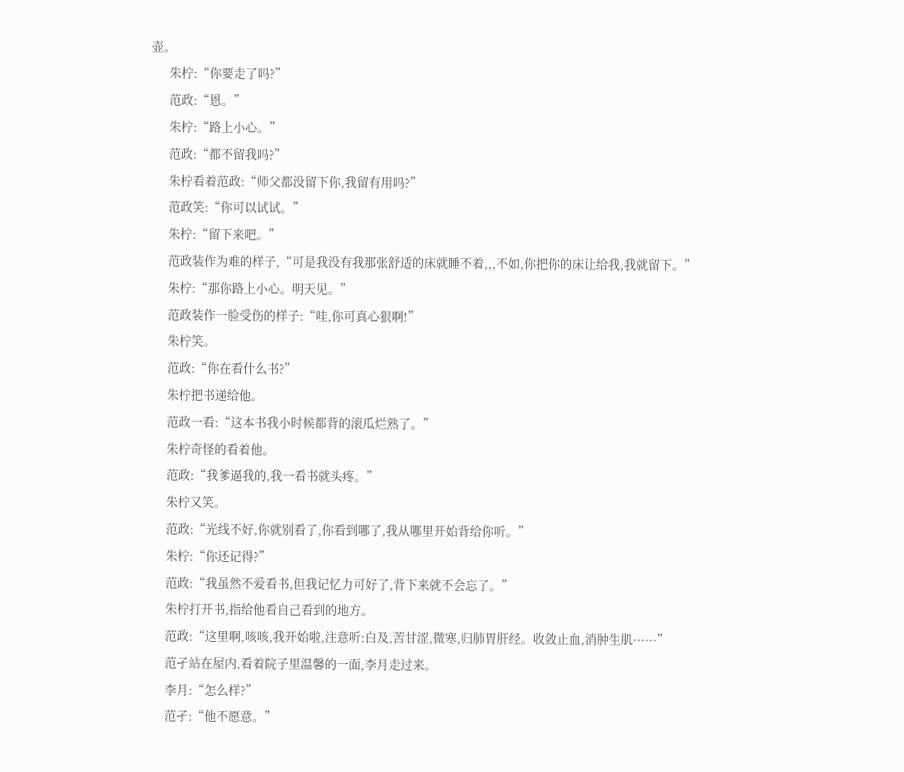壶。
      朱柠:“你要走了吗?”
      范政:“恩。”
      朱柠:“路上小心。”
      范政:“都不留我吗?”
      朱柠看着范政:“师父都没留下你,我留有用吗?”
      范政笑:“你可以试试。”
      朱柠:“留下来吧。”
      范政装作为难的样子,“可是我没有我那张舒适的床就睡不着,,,不如,你把你的床让给我,我就留下。”
      朱柠:“那你路上小心。明天见。”
      范政装作一脸受伤的样子:“哇,你可真心狠啊!”
      朱柠笑。
      范政:“你在看什么书?”
      朱柠把书递给他。
      范政一看:“这本书我小时候都背的滚瓜烂熟了。”
      朱柠奇怪的看着他。
      范政:“我爹逼我的,我一看书就头疼。”
      朱柠又笑。
      范政:“光线不好,你就别看了,你看到哪了,我从哪里开始背给你听。”
      朱柠:“你还记得?”
      范政:“我虽然不爱看书,但我记忆力可好了,背下来就不会忘了。”
      朱柠打开书,指给他看自己看到的地方。
      范政:“这里啊,咳咳,我开始啦,注意听:白及,苦甘涩,微寒,归肺胃肝经。收敛止血,消肿生肌······”
      范孑站在屋内,看着院子里温馨的一面,李月走过来。
      李月:“怎么样?”
      范孑:“他不愿意。”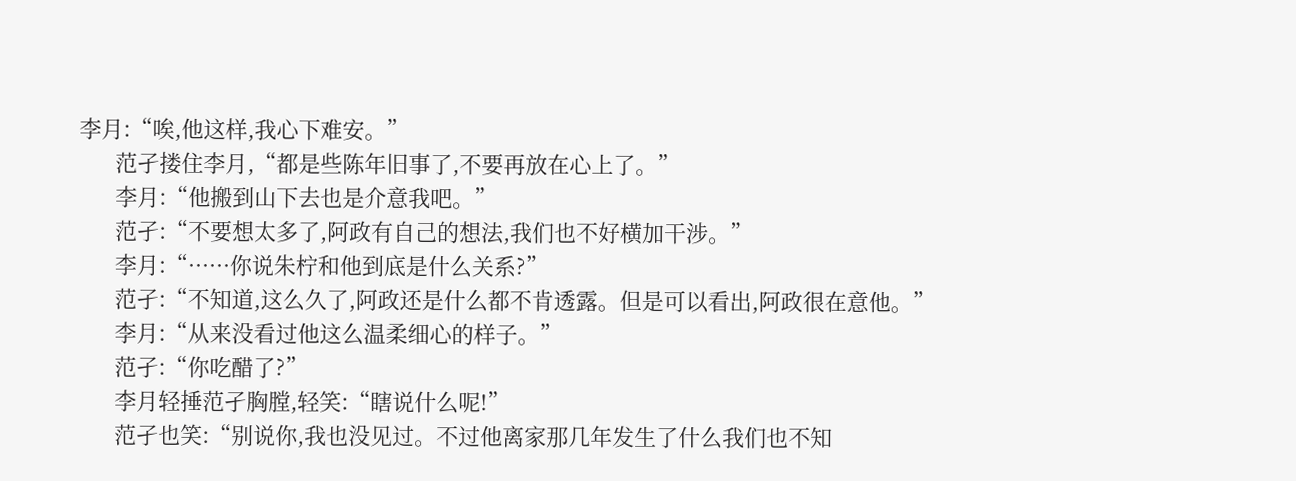李月:“唉,他这样,我心下难安。”
      范孑搂住李月,“都是些陈年旧事了,不要再放在心上了。”
      李月:“他搬到山下去也是介意我吧。”
      范孑:“不要想太多了,阿政有自己的想法,我们也不好横加干涉。”
      李月:“······你说朱柠和他到底是什么关系?”
      范孑:“不知道,这么久了,阿政还是什么都不肯透露。但是可以看出,阿政很在意他。”
      李月:“从来没看过他这么温柔细心的样子。”
      范孑:“你吃醋了?”
      李月轻捶范孑胸膛,轻笑:“瞎说什么呢!”
      范孑也笑:“别说你,我也没见过。不过他离家那几年发生了什么我们也不知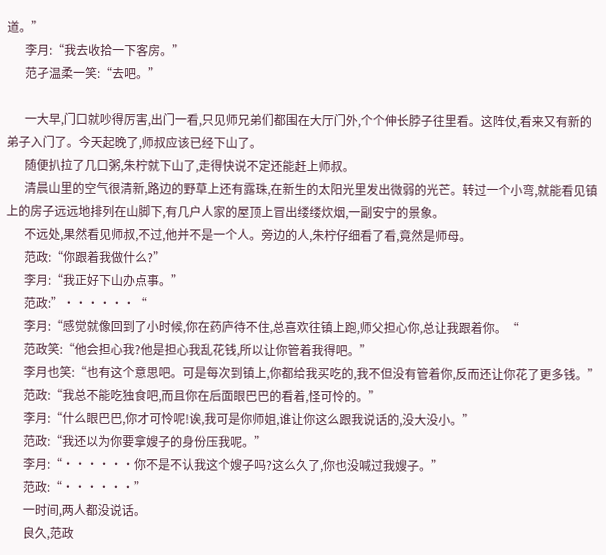道。”
      李月:“我去收拾一下客房。”
      范孑温柔一笑:“去吧。”

      一大早,门口就吵得厉害,出门一看,只见师兄弟们都围在大厅门外,个个伸长脖子往里看。这阵仗,看来又有新的弟子入门了。今天起晚了,师叔应该已经下山了。
      随便扒拉了几口粥,朱柠就下山了,走得快说不定还能赶上师叔。
      清晨山里的空气很清新,路边的野草上还有露珠,在新生的太阳光里发出微弱的光芒。转过一个小弯,就能看见镇上的房子远远地排列在山脚下,有几户人家的屋顶上冒出缕缕炊烟,一副安宁的景象。
      不远处,果然看见师叔,不过,他并不是一个人。旁边的人,朱柠仔细看了看,竟然是师母。
      范政:“你跟着我做什么?”
      李月:“我正好下山办点事。”
      范政:”······“
      李月:“感觉就像回到了小时候,你在药庐待不住,总喜欢往镇上跑,师父担心你,总让我跟着你。“
      范政笑:“他会担心我?他是担心我乱花钱,所以让你管着我得吧。”
      李月也笑:“也有这个意思吧。可是每次到镇上,你都给我买吃的,我不但没有管着你,反而还让你花了更多钱。”
      范政:“我总不能吃独食吧,而且你在后面眼巴巴的看着,怪可怜的。”
      李月:“什么眼巴巴,你才可怜呢!诶,我可是你师姐,谁让你这么跟我说话的,没大没小。”
      范政:“我还以为你要拿嫂子的身份压我呢。”
      李月:“······你不是不认我这个嫂子吗?这么久了,你也没喊过我嫂子。”
      范政:“······”
      一时间,两人都没说话。
      良久,范政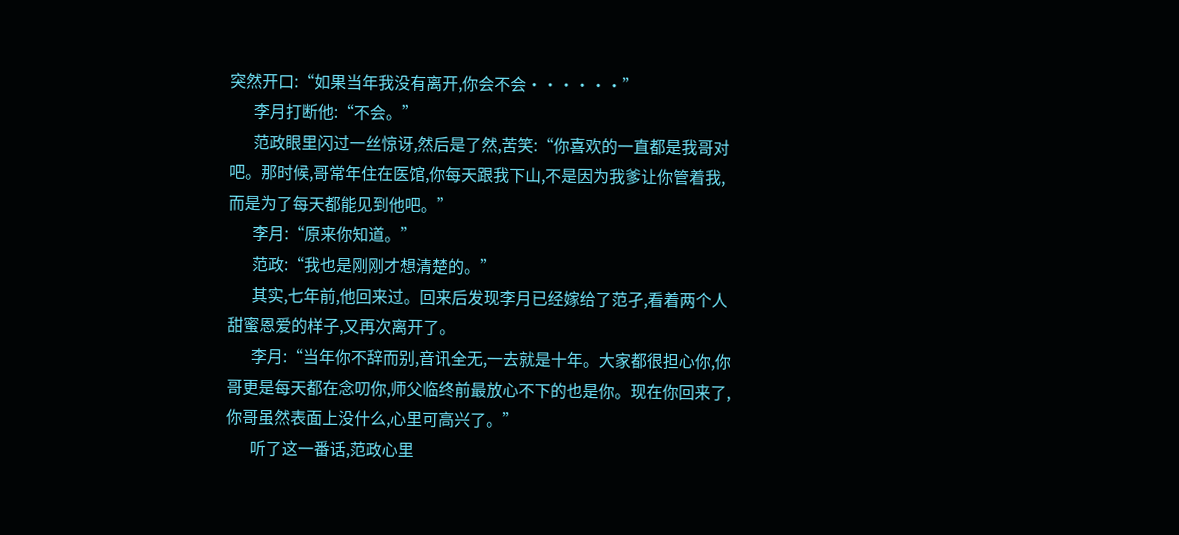突然开口:“如果当年我没有离开,你会不会······”
      李月打断他:“不会。”
      范政眼里闪过一丝惊讶,然后是了然,苦笑:“你喜欢的一直都是我哥对吧。那时候,哥常年住在医馆,你每天跟我下山,不是因为我爹让你管着我,而是为了每天都能见到他吧。”
      李月:“原来你知道。”
      范政:“我也是刚刚才想清楚的。”
      其实,七年前,他回来过。回来后发现李月已经嫁给了范孑,看着两个人甜蜜恩爱的样子,又再次离开了。
      李月:“当年你不辞而别,音讯全无,一去就是十年。大家都很担心你,你哥更是每天都在念叨你,师父临终前最放心不下的也是你。现在你回来了,你哥虽然表面上没什么,心里可高兴了。”
      听了这一番话,范政心里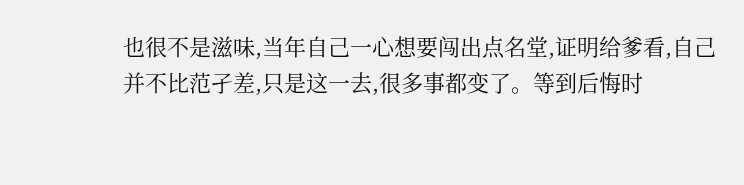也很不是滋味,当年自己一心想要闯出点名堂,证明给爹看,自己并不比范孑差,只是这一去,很多事都变了。等到后悔时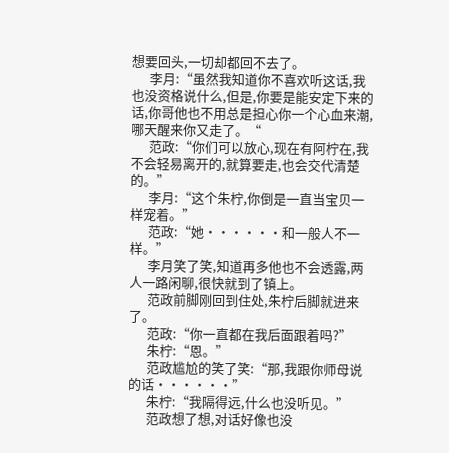想要回头,一切却都回不去了。
      李月:“虽然我知道你不喜欢听这话,我也没资格说什么,但是,你要是能安定下来的话,你哥他也不用总是担心你一个心血来潮,哪天醒来你又走了。“
      范政:“你们可以放心,现在有阿柠在,我不会轻易离开的,就算要走,也会交代清楚的。”
      李月:“这个朱柠,你倒是一直当宝贝一样宠着。”
      范政:“她······和一般人不一样。”
      李月笑了笑,知道再多他也不会透露,两人一路闲聊,很快就到了镇上。
      范政前脚刚回到住处,朱柠后脚就进来了。
      范政:“你一直都在我后面跟着吗?”
      朱柠:“恩。”
      范政尴尬的笑了笑:“那,我跟你师母说的话······”
      朱柠:“我隔得远,什么也没听见。”
      范政想了想,对话好像也没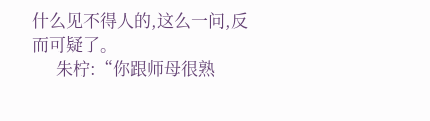什么见不得人的,这么一问,反而可疑了。
      朱柠:“你跟师母很熟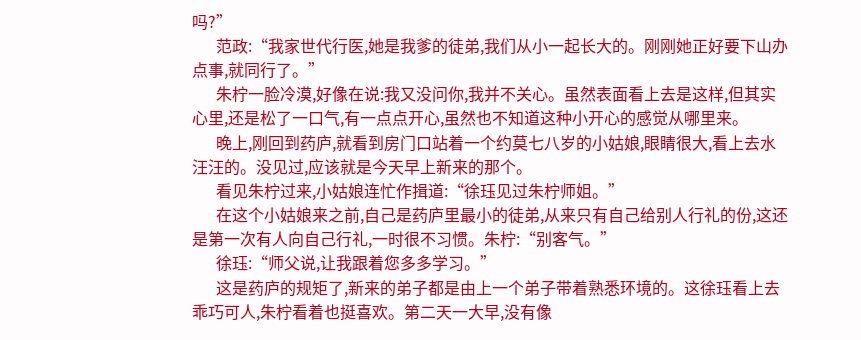吗?”
      范政:“我家世代行医,她是我爹的徒弟,我们从小一起长大的。刚刚她正好要下山办点事,就同行了。”
      朱柠一脸冷漠,好像在说:我又没问你,我并不关心。虽然表面看上去是这样,但其实心里,还是松了一口气,有一点点开心,虽然也不知道这种小开心的感觉从哪里来。
      晚上,刚回到药庐,就看到房门口站着一个约莫七八岁的小姑娘,眼睛很大,看上去水汪汪的。没见过,应该就是今天早上新来的那个。
      看见朱柠过来,小姑娘连忙作揖道:“徐珏见过朱柠师姐。”
      在这个小姑娘来之前,自己是药庐里最小的徒弟,从来只有自己给别人行礼的份,这还是第一次有人向自己行礼,一时很不习惯。朱柠:“别客气。”
      徐珏:“师父说,让我跟着您多多学习。”
      这是药庐的规矩了,新来的弟子都是由上一个弟子带着熟悉环境的。这徐珏看上去乖巧可人,朱柠看着也挺喜欢。第二天一大早,没有像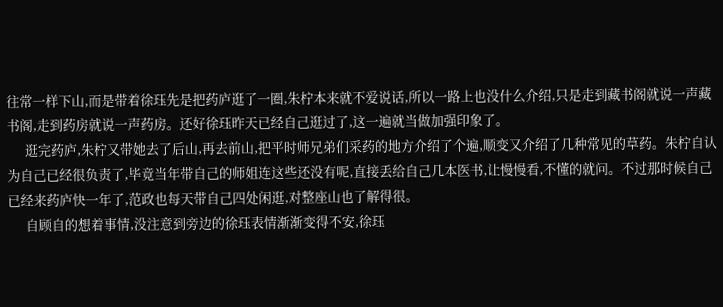往常一样下山,而是带着徐珏先是把药庐逛了一圈,朱柠本来就不爱说话,所以一路上也没什么介绍,只是走到藏书阁就说一声藏书阁,走到药房就说一声药房。还好徐珏昨天已经自己逛过了,这一遍就当做加强印象了。
      逛完药庐,朱柠又带她去了后山,再去前山,把平时师兄弟们采药的地方介绍了个遍,顺变又介绍了几种常见的草药。朱柠自认为自己已经很负责了,毕竟当年带自己的师姐连这些还没有呢,直接丢给自己几本医书,让慢慢看,不懂的就问。不过那时候自己已经来药庐快一年了,范政也每天带自己四处闲逛,对整座山也了解得很。
      自顾自的想着事情,没注意到旁边的徐珏表情渐渐变得不安,徐珏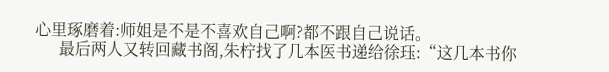心里琢磨着:师姐是不是不喜欢自己啊?都不跟自己说话。
      最后两人又转回藏书阁,朱柠找了几本医书递给徐珏:“这几本书你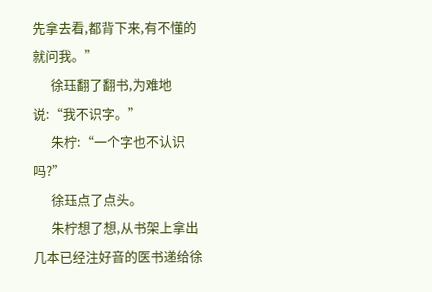先拿去看,都背下来,有不懂的就问我。”
      徐珏翻了翻书,为难地说:“我不识字。”
      朱柠:“一个字也不认识吗?”
      徐珏点了点头。
      朱柠想了想,从书架上拿出几本已经注好音的医书递给徐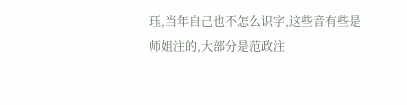珏,当年自己也不怎么识字,这些音有些是师姐注的,大部分是范政注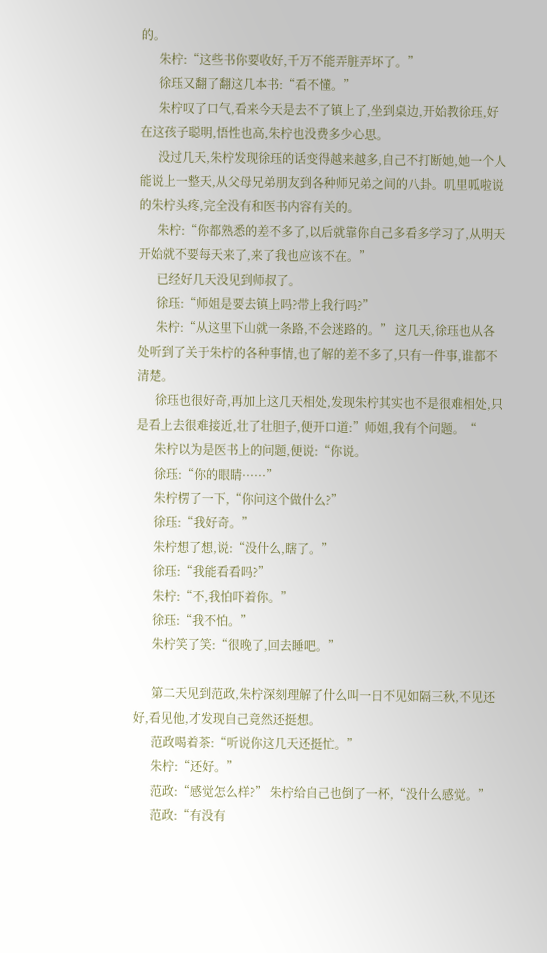的。
      朱柠:“这些书你要收好,千万不能弄脏弄坏了。”
      徐珏又翻了翻这几本书:“看不懂。”
      朱柠叹了口气,看来今天是去不了镇上了,坐到桌边,开始教徐珏,好在这孩子聪明,悟性也高,朱柠也没费多少心思。
      没过几天,朱柠发现徐珏的话变得越来越多,自己不打断她,她一个人能说上一整天,从父母兄弟朋友到各种师兄弟之间的八卦。叽里呱啦说的朱柠头疼,完全没有和医书内容有关的。
      朱柠:“你都熟悉的差不多了,以后就靠你自己多看多学习了,从明天开始就不要每天来了,来了我也应该不在。”
      已经好几天没见到师叔了。
      徐珏:“师姐是要去镇上吗?带上我行吗?”
      朱柠:“从这里下山就一条路,不会迷路的。” 这几天,徐珏也从各处听到了关于朱柠的各种事情,也了解的差不多了,只有一件事,谁都不清楚。
      徐珏也很好奇,再加上这几天相处,发现朱柠其实也不是很难相处,只是看上去很难接近,壮了壮胆子,便开口道:”师姐,我有个问题。“
      朱柠以为是医书上的问题,便说:“你说。
      徐珏:“你的眼睛······”
      朱柠楞了一下,“你问这个做什么?”
      徐珏:“我好奇。”
      朱柠想了想,说:“没什么,瞎了。”
      徐珏:“我能看看吗?”
      朱柠:“不,我怕吓着你。”
      徐珏:“我不怕。”
      朱柠笑了笑:“很晚了,回去睡吧。”

      第二天见到范政,朱柠深刻理解了什么叫一日不见如隔三秋,不见还好,看见他,才发现自己竟然还挺想。
      范政喝着茶:“听说你这几天还挺忙。”
      朱柠:“还好。”
      范政:“感觉怎么样?” 朱柠给自己也倒了一杯,“没什么感觉。”
      范政:“有没有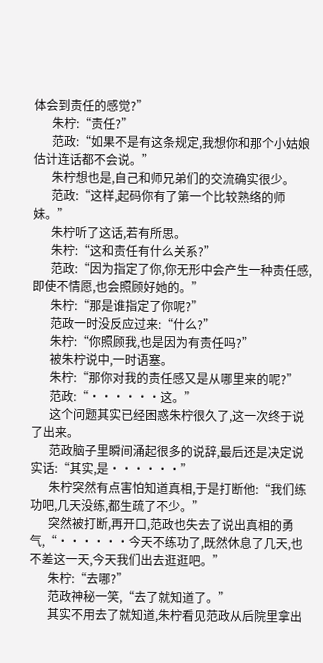体会到责任的感觉?”
      朱柠:“责任?”
      范政:“如果不是有这条规定,我想你和那个小姑娘估计连话都不会说。”
      朱柠想也是,自己和师兄弟们的交流确实很少。
      范政:“这样,起码你有了第一个比较熟络的师妹。”
      朱柠听了这话,若有所思。
      朱柠:“这和责任有什么关系?”
      范政:“因为指定了你,你无形中会产生一种责任感,即使不情愿,也会照顾好她的。”
      朱柠:“那是谁指定了你呢?”
      范政一时没反应过来:“什么?”
      朱柠:“你照顾我,也是因为有责任吗?”
      被朱柠说中,一时语塞。
      朱柠:“那你对我的责任感又是从哪里来的呢?”
      范政:“······这。”
      这个问题其实已经困惑朱柠很久了,这一次终于说了出来。
      范政脑子里瞬间涌起很多的说辞,最后还是决定说实话:“其实,是······”
      朱柠突然有点害怕知道真相,于是打断他:“我们练功吧,几天没练,都生疏了不少。”
      突然被打断,再开口,范政也失去了说出真相的勇气,“······今天不练功了,既然休息了几天,也不差这一天,今天我们出去逛逛吧。”
      朱柠:“去哪?”
      范政神秘一笑,“去了就知道了。”
      其实不用去了就知道,朱柠看见范政从后院里拿出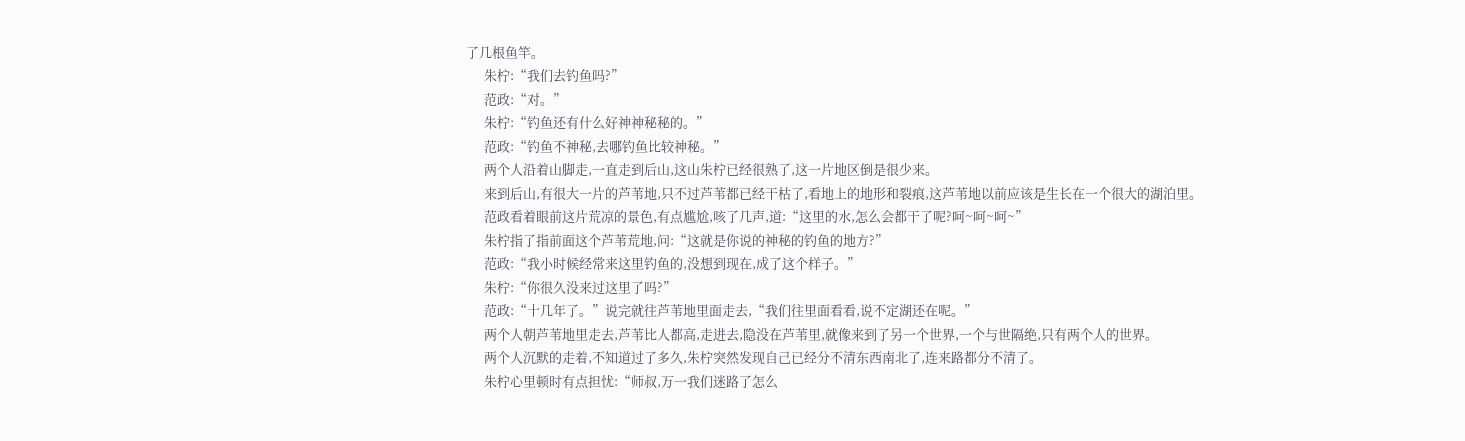了几根鱼竿。
      朱柠:“我们去钓鱼吗?”
      范政:“对。”
      朱柠:“钓鱼还有什么好神神秘秘的。”
      范政:“钓鱼不神秘,去哪钓鱼比较神秘。”
      两个人沿着山脚走,一直走到后山,这山朱柠已经很熟了,这一片地区倒是很少来。
      来到后山,有很大一片的芦苇地,只不过芦苇都已经干枯了,看地上的地形和裂痕,这芦苇地以前应该是生长在一个很大的湖泊里。
      范政看着眼前这片荒凉的景色,有点尴尬,咳了几声,道:“这里的水,怎么会都干了呢?呵~呵~呵~”
      朱柠指了指前面这个芦苇荒地,问:“这就是你说的神秘的钓鱼的地方?”
      范政:“我小时候经常来这里钓鱼的,没想到现在,成了这个样子。”
      朱柠:“你很久没来过这里了吗?”
      范政:“十几年了。”说完就往芦苇地里面走去,“我们往里面看看,说不定湖还在呢。”
      两个人朝芦苇地里走去,芦苇比人都高,走进去,隐没在芦苇里,就像来到了另一个世界,一个与世隔绝,只有两个人的世界。
      两个人沉默的走着,不知道过了多久,朱柠突然发现自己已经分不清东西南北了,连来路都分不清了。
      朱柠心里顿时有点担忧:“师叔,万一我们迷路了怎么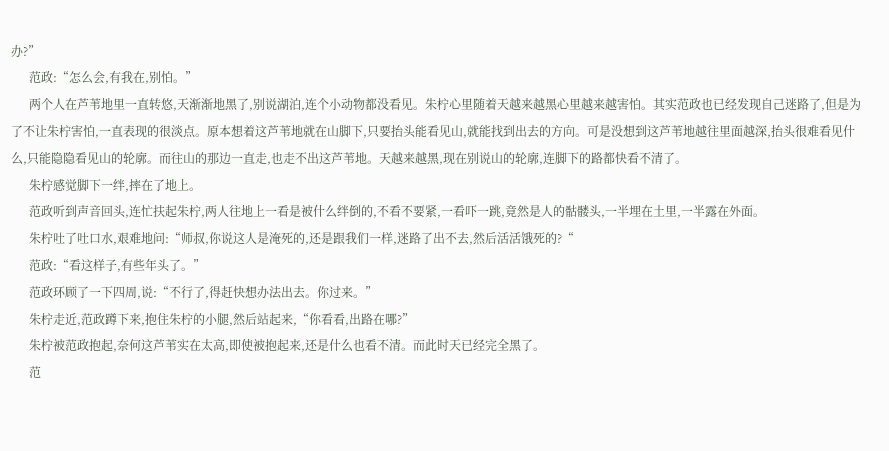办?”
      范政:“怎么会,有我在,别怕。”
      两个人在芦苇地里一直转悠,天渐渐地黑了,别说湖泊,连个小动物都没看见。朱柠心里随着天越来越黑心里越来越害怕。其实范政也已经发现自己迷路了,但是为了不让朱柠害怕,一直表现的很淡点。原本想着这芦苇地就在山脚下,只要抬头能看见山,就能找到出去的方向。可是没想到这芦苇地越往里面越深,抬头很难看见什么,只能隐隐看见山的轮廓。而往山的那边一直走,也走不出这芦苇地。天越来越黑,现在别说山的轮廓,连脚下的路都快看不清了。
      朱柠感觉脚下一绊,摔在了地上。
      范政听到声音回头,连忙扶起朱柠,两人往地上一看是被什么绊倒的,不看不要紧,一看吓一跳,竟然是人的骷髅头,一半埋在土里,一半露在外面。
      朱柠吐了吐口水,艰难地问:“师叔,你说这人是淹死的,还是跟我们一样,迷路了出不去,然后活活饿死的?“
      范政:“看这样子,有些年头了。”
      范政环顾了一下四周,说:“不行了,得赶快想办法出去。你过来。”
      朱柠走近,范政蹲下来,抱住朱柠的小腿,然后站起来,“你看看,出路在哪?”
      朱柠被范政抱起,奈何这芦苇实在太高,即使被抱起来,还是什么也看不清。而此时天已经完全黑了。
      范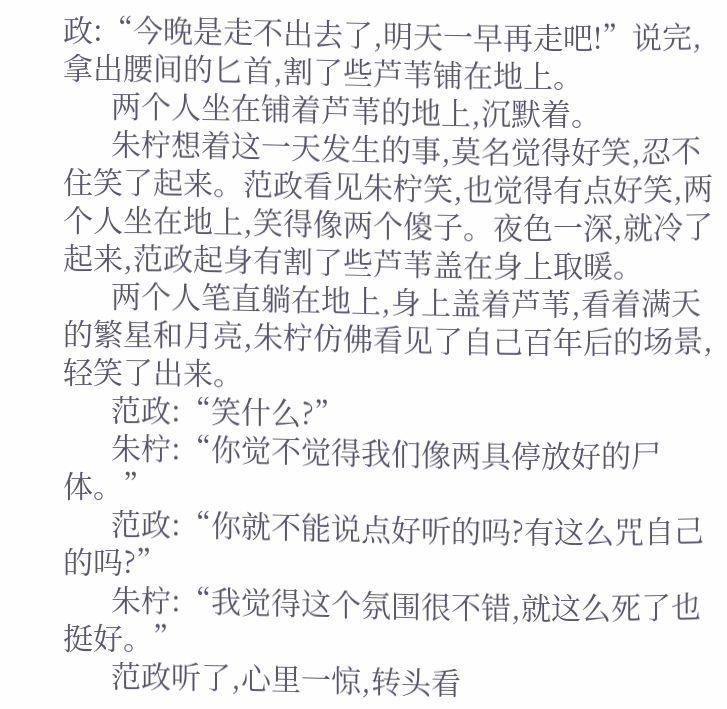政:“今晚是走不出去了,明天一早再走吧!”说完,拿出腰间的匕首,割了些芦苇铺在地上。
      两个人坐在铺着芦苇的地上,沉默着。
      朱柠想着这一天发生的事,莫名觉得好笑,忍不住笑了起来。范政看见朱柠笑,也觉得有点好笑,两个人坐在地上,笑得像两个傻子。夜色一深,就冷了起来,范政起身有割了些芦苇盖在身上取暖。
      两个人笔直躺在地上,身上盖着芦苇,看着满天的繁星和月亮,朱柠仿佛看见了自己百年后的场景,轻笑了出来。
      范政:“笑什么?”
      朱柠:“你觉不觉得我们像两具停放好的尸体。”
      范政:“你就不能说点好听的吗?有这么咒自己的吗?”
      朱柠:“我觉得这个氛围很不错,就这么死了也挺好。”
      范政听了,心里一惊,转头看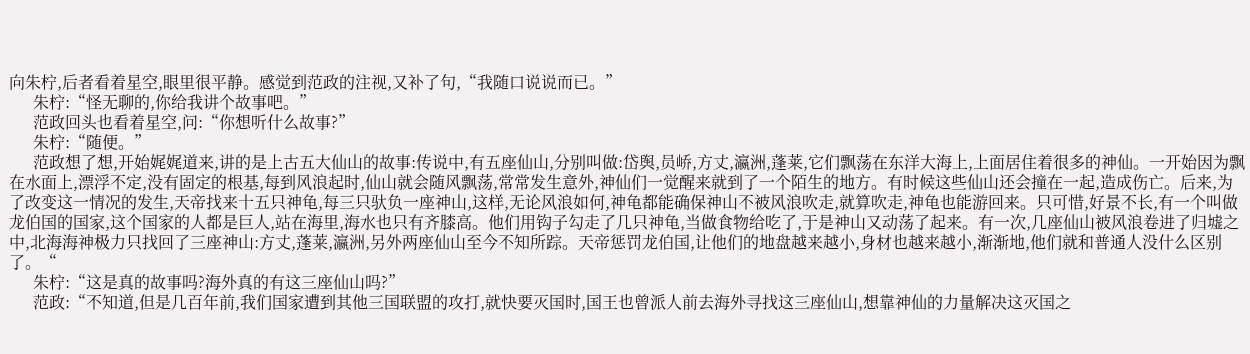向朱柠,后者看着星空,眼里很平静。感觉到范政的注视,又补了句,“我随口说说而已。”
      朱柠:“怪无聊的,你给我讲个故事吧。”
      范政回头也看着星空,问:“你想听什么故事?”
      朱柠:“随便。”
      范政想了想,开始娓娓道来,讲的是上古五大仙山的故事:传说中,有五座仙山,分别叫做:岱舆,员峤,方丈,瀛洲,蓬莱,它们飘荡在东洋大海上,上面居住着很多的神仙。一开始因为飘在水面上,漂浮不定,没有固定的根基,每到风浪起时,仙山就会随风飘荡,常常发生意外,神仙们一觉醒来就到了一个陌生的地方。有时候这些仙山还会撞在一起,造成伤亡。后来,为了改变这一情况的发生,天帝找来十五只神龟,每三只驮负一座神山,这样,无论风浪如何,神龟都能确保神山不被风浪吹走,就算吹走,神龟也能游回来。只可惜,好景不长,有一个叫做龙伯国的国家,这个国家的人都是巨人,站在海里,海水也只有齐膝高。他们用钩子勾走了几只神龟,当做食物给吃了,于是神山又动荡了起来。有一次,几座仙山被风浪卷进了归墟之中,北海海神极力只找回了三座神山:方丈,蓬莱,瀛洲,另外两座仙山至今不知所踪。天帝惩罚龙伯国,让他们的地盘越来越小,身材也越来越小,渐渐地,他们就和普通人没什么区别了。“
      朱柠:“这是真的故事吗?海外真的有这三座仙山吗?”
      范政:“不知道,但是几百年前,我们国家遭到其他三国联盟的攻打,就快要灭国时,国王也曾派人前去海外寻找这三座仙山,想靠神仙的力量解决这灭国之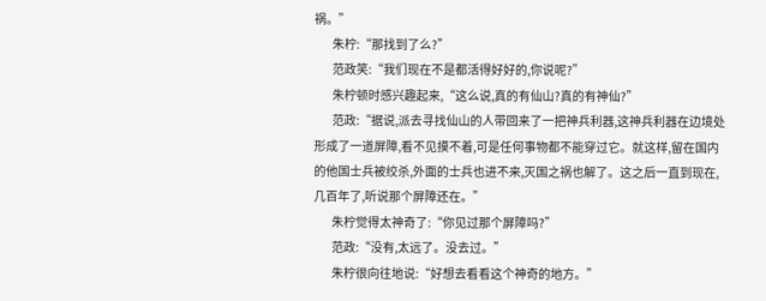祸。”
      朱柠:“那找到了么?”
      范政笑:“我们现在不是都活得好好的,你说呢?”
      朱柠顿时感兴趣起来,“这么说,真的有仙山?真的有神仙?”
      范政:“据说,派去寻找仙山的人带回来了一把神兵利器,这神兵利器在边境处形成了一道屏障,看不见摸不着,可是任何事物都不能穿过它。就这样,留在国内的他国士兵被绞杀,外面的士兵也进不来,灭国之祸也解了。这之后一直到现在,几百年了,听说那个屏障还在。”
      朱柠觉得太神奇了:“你见过那个屏障吗?”
      范政:“没有,太远了。没去过。”
      朱柠很向往地说:“好想去看看这个神奇的地方。”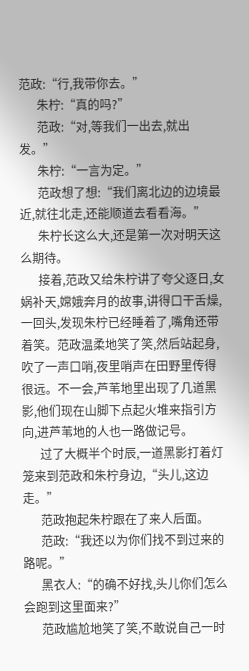范政:“行,我带你去。”
      朱柠:“真的吗?”
      范政:“对,等我们一出去,就出发。”
      朱柠:“一言为定。”
      范政想了想:“我们离北边的边境最近,就往北走,还能顺道去看看海。”
      朱柠长这么大,还是第一次对明天这么期待。
      接着,范政又给朱柠讲了夸父逐日,女娲补天,嫦娥奔月的故事,讲得口干舌燥,一回头,发现朱柠已经睡着了,嘴角还带着笑。范政温柔地笑了笑,然后站起身,吹了一声口哨,夜里哨声在田野里传得很远。不一会,芦苇地里出现了几道黑影,他们现在山脚下点起火堆来指引方向,进芦苇地的人也一路做记号。
      过了大概半个时辰,一道黑影打着灯笼来到范政和朱柠身边,“头儿,这边走。”
      范政抱起朱柠跟在了来人后面。
      范政:“我还以为你们找不到过来的路呢。”
      黑衣人:“的确不好找,头儿你们怎么会跑到这里面来?”
      范政尴尬地笑了笑,不敢说自己一时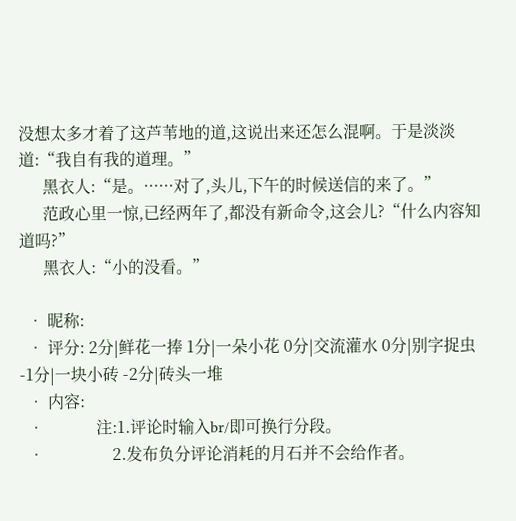没想太多才着了这芦苇地的道,这说出来还怎么混啊。于是淡淡道:“我自有我的道理。”
      黑衣人:“是。······对了,头儿,下午的时候送信的来了。”
      范政心里一惊,已经两年了,都没有新命令,这会儿?“什么内容知道吗?”
      黑衣人:“小的没看。”

  • 昵称:
  • 评分: 2分|鲜花一捧 1分|一朵小花 0分|交流灌水 0分|别字捉虫 -1分|一块小砖 -2分|砖头一堆
  • 内容:
  •             注:1.评论时输入br/即可换行分段。
  •                 2.发布负分评论消耗的月石并不会给作者。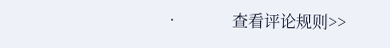•             查看评论规则>>